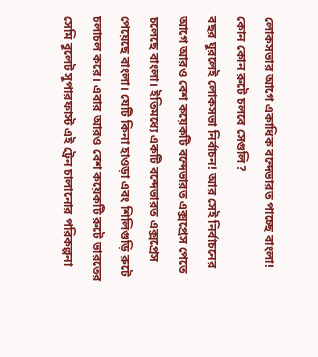লোকসভার আগে একাধিক বন্দেভারত পাচ্ছে বাংলা! কোন কোন রুটে চলবে সেগুলি?
বছর ঘুরলেই লোকসভা নির্বাচন! আর সেই নির্বাচনের আগে আরও বেশ কয়েকটি বন্দেভারত এক্সপ্রেস পেতে চলেছে বাংলা। ইতিমধ্যে একটি বন্দেভারত এক্সপ্রেস পেয়েছে বাংলা। যেটি কিনা হাওড়া এবং শিলিগুড়ি রুটে চলাচল করে। এবার আরও বেশ কয়েকটি রুটে ভারতের সেমি বুলেট সুপারফাস্ট এই ট্রেন চালানোর পরিকল্পনা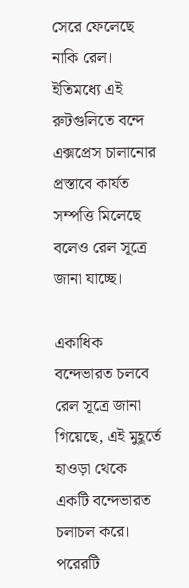সেরে ফেলেছে নাকি রেল। ইতিমধ্যে এই রুটগুলিতে বন্দে এক্সপ্রেস চালানোর প্রস্তাবে কার্যত সম্পত্তি মিলেছে বলেও রেল সূত্রে জানা যাচ্ছে।

একাধিক বন্দেভারত চলবে
রেল সূত্রে জানা গিয়েছে, এই মুহূর্তে হাওড়া থেকে একটি বন্দেভারত চলাচল করে। পরেরটি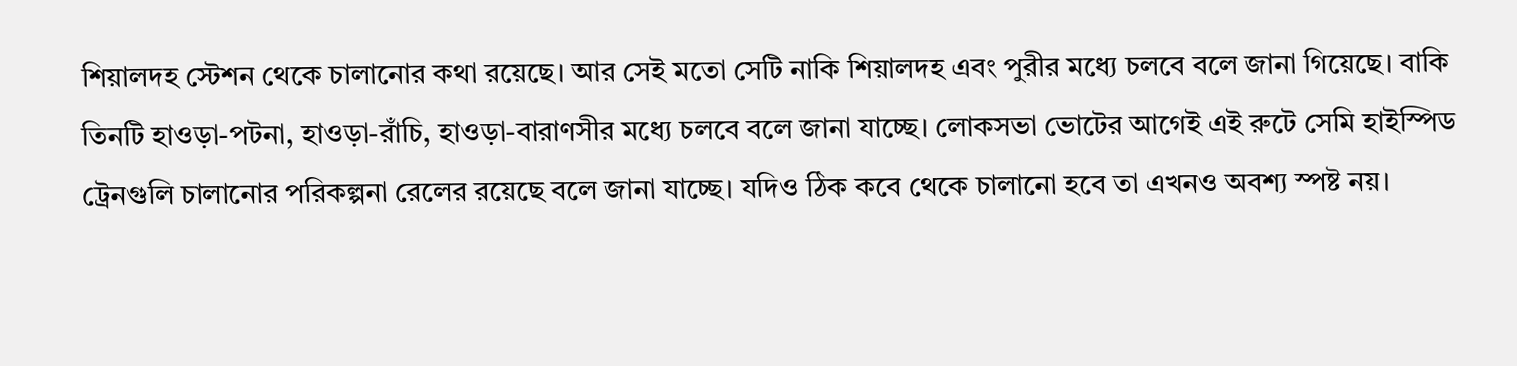শিয়ালদহ স্টেশন থেকে চালানোর কথা রয়েছে। আর সেই মতো সেটি নাকি শিয়ালদহ এবং পুরীর মধ্যে চলবে বলে জানা গিয়েছে। বাকি তিনটি হাওড়া-পটনা, হাওড়া-রাঁচি, হাওড়া-বারাণসীর মধ্যে চলবে বলে জানা যাচ্ছে। লোকসভা ভোটের আগেই এই রুটে সেমি হাইস্পিড ট্রেনগুলি চালানোর পরিকল্পনা রেলের রয়েছে বলে জানা যাচ্ছে। যদিও ঠিক কবে থেকে চালানো হবে তা এখনও অবশ্য স্পষ্ট নয়।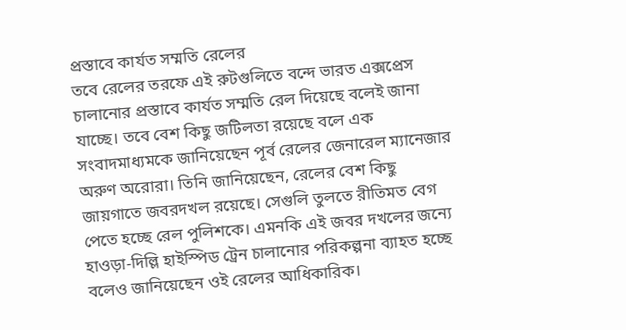প্রস্তাবে কার্যত সম্মতি রেলের
তবে রেলের তরফে এই রুটগুলিতে বন্দে ভারত এক্সপ্রেস চালানোর প্রস্তাবে কার্যত সম্মতি রেল দিয়েছে বলেই জানা যাচ্ছে। তবে বেশ কিছু জটিলতা রয়েছে বলে এক সংবাদমাধ্যমকে জানিয়েছেন পূর্ব রেলের জেনারেল ম্যানেজার অরুণ অরোরা। তিনি জানিয়েছেন, রেলের বেশ কিছু জায়গাতে জবরদখল রয়েছে। সেগুলি তুলতে রীতিমত বেগ পেতে হচ্ছে রেল পুলিশকে। এমনকি এই জবর দখলের জন্যে হাওড়া-দিল্লি হাইস্পিড ট্রেন চালানোর পরিকল্পনা ব্যাহত হচ্ছে বলেও জানিয়েছেন ওই রেলের আধিকারিক।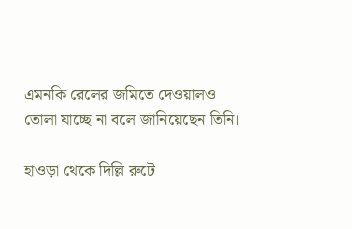এমনকি রেলের জমিতে দেওয়ালও তোলা যাচ্ছে না বলে জানিয়েছেন তিনি।

হাওড়া থেকে দিল্লি রুটে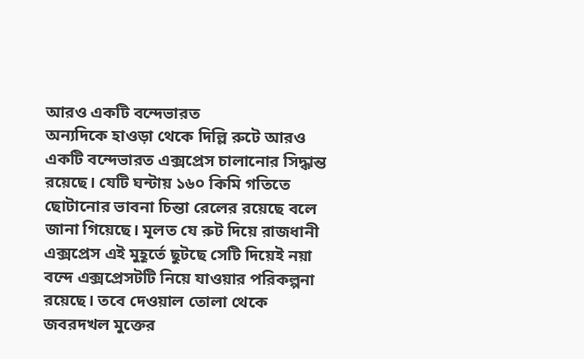আরও একটি বন্দেভারত
অন্যদিকে হাওড়া থেকে দিল্লি রুটে আরও একটি বন্দেভারত এক্সপ্রেস চালানোর সিদ্ধান্ত রয়েছে। যেটি ঘন্টায় ১৬০ কিমি গতিতে ছোটানোর ভাবনা চিন্তা রেলের রয়েছে বলে জানা গিয়েছে। মূলত যে রুট দিয়ে রাজধানী এক্সপ্রেস এই মুহূর্তে ছুটছে সেটি দিয়েই নয়া বন্দে এক্সপ্রেসটটি নিয়ে যাওয়ার পরিকল্পনা রয়েছে। তবে দেওয়াল তোলা থেকে জবরদখল মুক্তের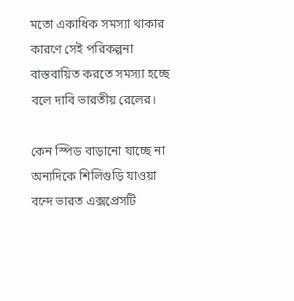মতো একাধিক সমস্যা থাকার কারণে সেই পরিকল্পনা বাস্তবায়িত করতে সমস্যা হচ্ছে বলে দাবি ভারতীয় রেলের।

কেন স্পিড বাড়ানো যাচ্ছে না
অন্যদিকে শিলিগুড়ি যাওয়া বন্দে ভারত এক্সপ্রেসটি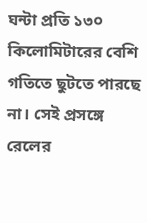ঘন্টা প্রতি ১৩০ কিলোমিটারের বেশি গতিতে ছুটতে পারছে না। সেই প্রসঙ্গে রেলের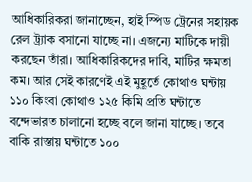আধিকারিকরা জানাচ্ছেন, হাই স্পিড ট্রেনের সহায়ক রেল ট্র্যাক বসানো যাচ্ছে না। এজন্যে মাটিকে দায়ী করছেন তাঁরা। আধিকারিকদের দাবি, মাটির ক্ষমতা কম। আর সেই কারণেই এই মুহূর্তে কোথাও ঘন্টায় ১১০ কিংবা কোথাও ১২৫ কিমি প্রতি ঘন্টাতে বন্দেভারত চালানো হচ্ছে বলে জানা যাচ্ছে। তবে বাকি রাস্তায় ঘন্টাতে ১০০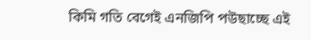কিমি গতি বেগেই এনজিপি পউছাচ্ছে এই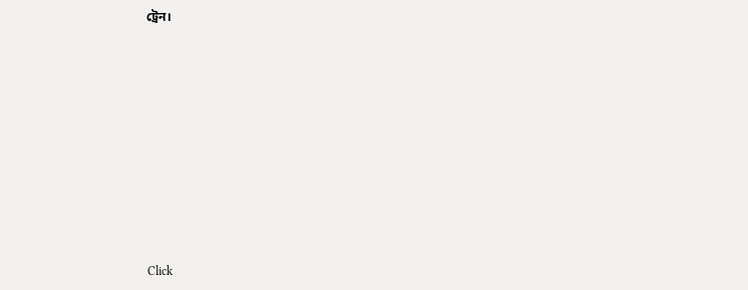ট্রেন।












Click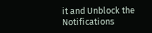it and Unblock the Notifications